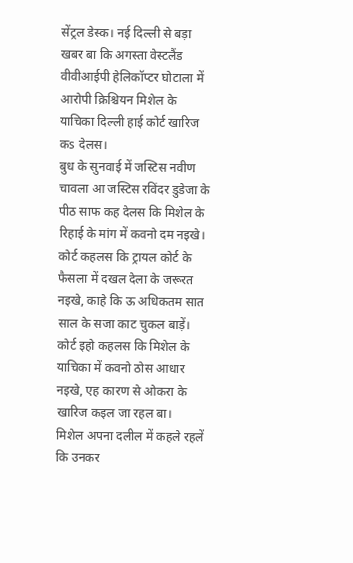सेंट्रल डेस्क। नई दिल्ली से बड़ा खबर बा कि अगस्ता वेस्टलैंड वीवीआईपी हेलिकॉप्टर घोटाला में आरोपी क्रिश्चियन मिशेल के याचिका दिल्ली हाई कोर्ट खारिज कs देलस।
बुध के सुनवाई में जस्टिस नवीण चावला आ जस्टिस रविंदर डुडेजा के पीठ साफ कह देलस कि मिशेल के रिहाई के मांग में कवनो दम नइखे। कोर्ट कहलस कि ट्रायल कोर्ट के फैसला में दखल देला के जरूरत नइखे, काहे कि ऊ अधिकतम सात साल के सजा काट चुकल बाड़ें।
कोर्ट इहो कहलस कि मिशेल के याचिका में कवनो ठोस आधार नइखे, एह कारण से ओकरा के खारिज कइल जा रहल बा।
मिशेल अपना दलील में कहले रहलें कि उनकर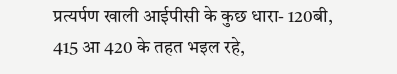प्रत्यर्पण खाली आईपीसी के कुछ धारा- 120बी, 415 आ 420 के तहत भइल रहे,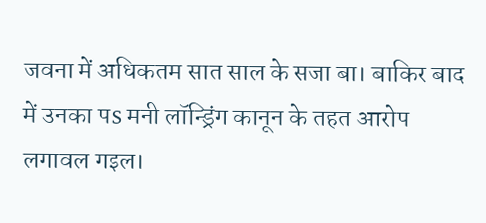जवना में अधिकतम सात साल के सजा बा। बाकिर बाद में उनका पs मनी लॉन्ड्रिंग कानून के तहत आरोप लगावल गइल।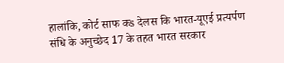हालांकि, कोर्ट साफ कs देलस कि भारत-यूएई प्रत्यर्पण संधि के अनुच्छेद 17 के तहत भारत सरकार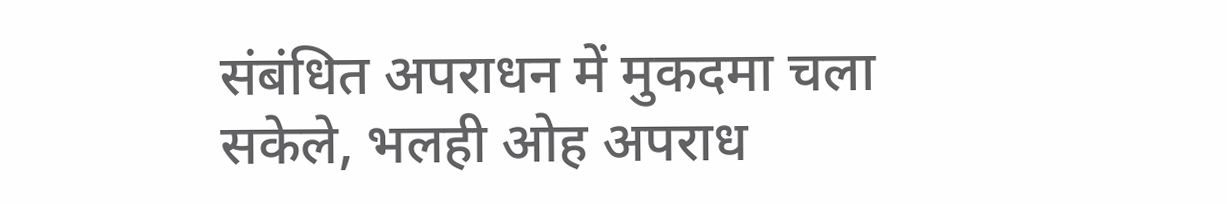संबंधित अपराधन में मुकदमा चला सकेले, भलही ओह अपराध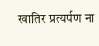खातिर प्रत्यर्पण ना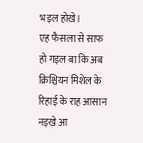भइल होखे।
एह फैसला से साफ हो गइल बा कि अब क्रिश्चियन मिशेल के रिहाई के राह आसान नइखे आ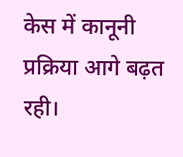केस में कानूनी प्रक्रिया आगे बढ़त रही।